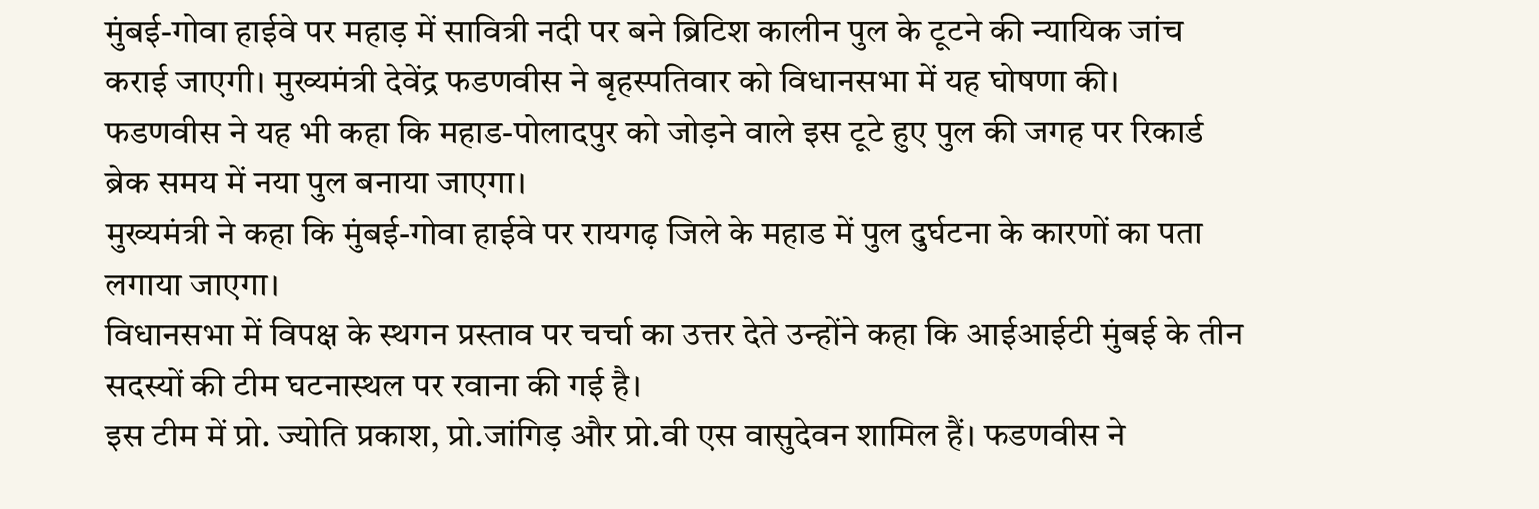मुंबई-गोवा हाईवे पर महाड़ में सावित्री नदी पर बने ब्रिटिश कालीन पुल के टूटने की न्यायिक जांच कराई जाएगी। मुख्यमंत्री देवेंद्र फडणवीस ने बृहस्पतिवार को विधानसभा में यह घोषणा की।
फडणवीस ने यह भी कहा कि महाड-पोलादपुर को जोड़ने वाले इस टूटे हुए पुल की जगह पर रिकार्ड ब्रेक समय में नया पुल बनाया जाएगा।
मुख्यमंत्री ने कहा कि मुंबई-गोवा हाईवे पर रायगढ़ जिले के महाड में पुल दुर्घटना के कारणों का पता लगाया जाएगा।
विधानसभा में विपक्ष के स्थगन प्रस्ताव पर चर्चा का उत्तर देते उन्होंने कहा कि आईआईटी मुंबई के तीन सदस्यों की टीम घटनास्थल पर रवाना की गई है।
इस टीम में प्रो. ज्योति प्रकाश, प्रो.जांगिड़ और प्रो.वी एस वासुदेवन शामिल हैं। फडणवीस ने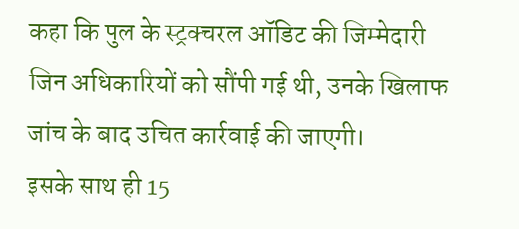कहा कि पुल के स्ट्रक्चरल ऑडिट की जिम्मेदारी जिन अधिकारियों को सौंपी गई थी, उनके खिलाफ जांच के बाद उचित कार्रवाई की जाएगी।
इसके साथ ही 15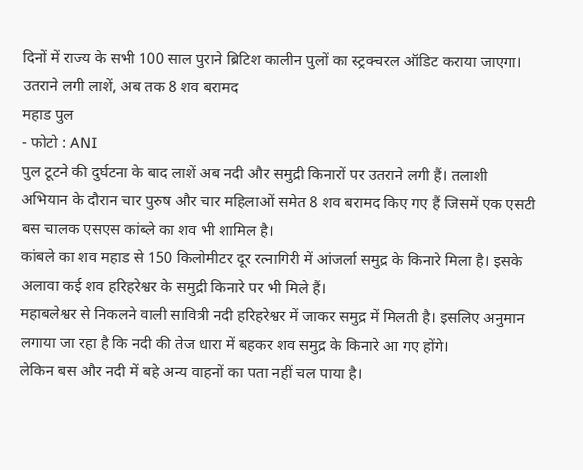दिनों में राज्य के सभी 100 साल पुराने ब्रिटिश कालीन पुलों का स्ट्रक्चरल ऑडिट कराया जाएगा।
उतराने लगी लाशें, अब तक 8 शव बरामद
महाड पुल
- फोटो : ANI
पुल टूटने की दुर्घटना के बाद लाशें अब नदी और समुद्री किनारों पर उतराने लगी हैं। तलाशी अभियान के दौरान चार पुरुष और चार महिलाओं समेत 8 शव बरामद किए गए हैं जिसमें एक एसटी बस चालक एसएस कांब्ले का शव भी शामिल है।
कांबले का शव महाड से 150 किलोमीटर दूर रत्नागिरी में आंजर्ला समुद्र के किनारे मिला है। इसके अलावा कई शव हरिहरेश्वर के समुद्री किनारे पर भी मिले हैं।
महाबलेश्वर से निकलने वाली सावित्री नदी हरिहरेश्वर में जाकर समुद्र में मिलती है। इसलिए अनुमान लगाया जा रहा है कि नदी की तेज धारा में बहकर शव समुद्र के किनारे आ गए होंगे।
लेकिन बस और नदी में बहे अन्य वाहनों का पता नहीं चल पाया है।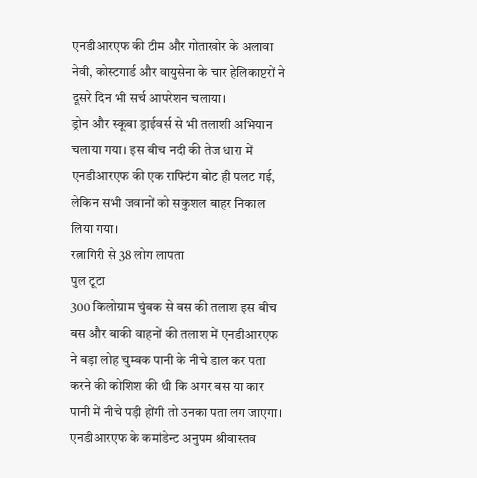एनडीआरएफ की टीम और गोताखोर के अलावा नेवी, कोस्टगार्ड और वायुसेना के चार हेलिकाप्टरों ने दूसरे दिन भी सर्च आपरेशन चलाया।
ड्रोन और स्कूबा ड्राईवर्स से भी तलाशी अभियान चलाया गया। इस बीच नदी की तेज धारा में एनडीआरएफ की एक राफ्टिंग बोट ही पलट गई, लेकिन सभी जवानों को सकुशल बाहर निकाल लिया गया।
रत्नागिरी से 38 लोग लापता
पुल टूटा
300 किलोग्राम चुंबक से बस की तलाश इस बीच बस और बाकी वाहनों की तलाश में एनडीआरएफ ने बड़ा लोह चुम्बक पानी के नीचे डाल कर पता करने की कोशिश की थी कि अगर बस या कार पानी में नीचे पड़ी होंगी तो उनका पता लग जाएगा।
एनडीआरएफ के कमांडेन्ट अनुपम श्रीवास्तव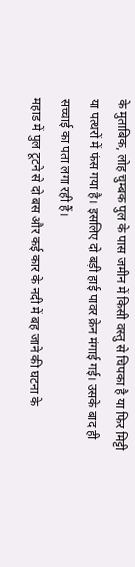के मुताबिक, लोह चुम्बक पुल के पास जमीन में किसी वस्तु से चिपका है या फिर मिट्टी या पत्थरों में फंस गया है। इसलिए दो बड़ी हाई पावर क्रेन मंगाई गई। उसके बाद ही सच्चाई का पता लगा रही हैं।
महाड में पुल टूटने से दो बस और कई कार के नदी में बह जाने की घटना के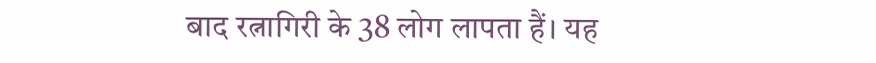बाद रत्नागिरी के 38 लोग लापता हैं। यह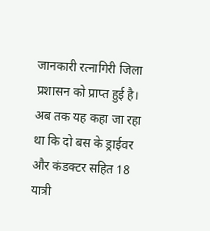जानकारी रत्नागिरी जिला प्रशासन को प्राप्त हुई है। अब तक यह कहा जा रहा था कि दो बस के ड्राईवर और कंडक्टर सहित 18 यात्री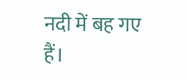नदी में बह गए हैं।